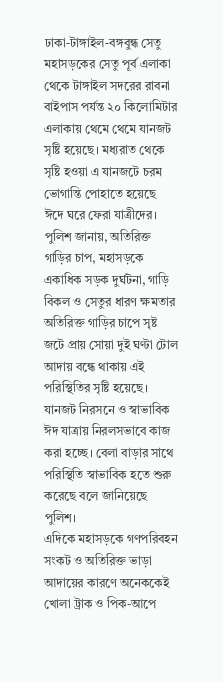ঢাকা-টাঙ্গাইল-বঙ্গবুন্ধ সেতু মহাসড়কের সেতু পূর্ব এলাকা থেকে টাঙ্গাইল সদরের রাবনা বাইপাস পর্যন্ত ২০ কিলোমিটার এলাকায় থেমে থেমে যানজট সৃষ্টি হয়েছে। মধ্যরাত থেকে সৃষ্টি হওয়া এ যানজটে চরম ভোগান্তি পোহাতে হয়েছে ঈদে ঘরে ফেরা যাত্রীদের।
পুলিশ জানায়, অতিরিক্ত গাড়ির চাপ, মহাসড়কে একাধিক সড়ক দুর্ঘটনা, গাড়ি বিকল ও সেতুর ধারণ ক্ষমতার অতিরিক্ত গাড়ির চাপে সৃষ্ট জটে প্রায় সোয়া দুই ঘণ্টা টোল আদায় বন্ধে থাকায় এই পরিস্থিতির সৃষ্টি হয়েছে। যানজট নিরসনে ও স্বাভাবিক ঈদ যাত্রায় নিরলসভাবে কাজ করা হচ্ছে। বেলা বাড়ার সাথে পরিস্থিতি স্বাভাবিক হতে শুরু করেছে বলে জানিয়েছে পুলিশ।
এদিকে মহাসড়কে গণপরিবহন সংকট ও অতিরিক্ত ভাড়া আদায়ের কারণে অনেককেই খোলা ট্রাক ও পিক-আপে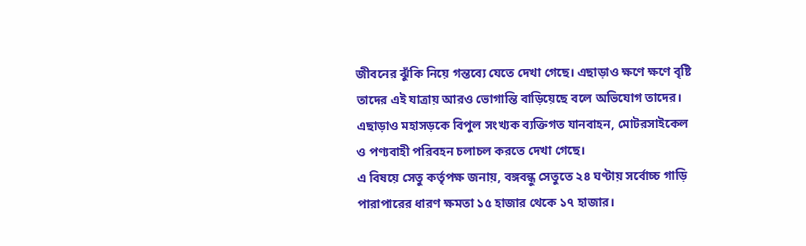জীবনের ঝুঁকি নিয়ে গন্তব্যে যেতে দেখা গেছে। এছাড়াও ক্ষণে ক্ষণে বৃষ্টি তাদের এই যাত্রায় আরও ভোগান্তি বাড়িয়েছে বলে অভিযোগ তাদের। এছাড়াও মহাসড়কে বিপুল সংখ্যক ব্যক্তিগত যানবাহন, মোটরসাইকেল ও পণ্যবাহী পরিবহন চলাচল করতে দেখা গেছে।
এ বিষয়ে সেতু কর্তৃপক্ষ জনায়, বঙ্গবন্ধু সেতুতে ২৪ ঘণ্টায় সর্বোচ্চ গাড়ি পারাপারের ধারণ ক্ষমতা ১৫ হাজার থেকে ১৭ হাজার।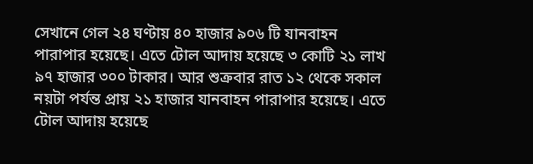সেখানে গেল ২৪ ঘণ্টায় ৪০ হাজার ৯০৬ টি যানবাহন পারাপার হয়েছে। এতে টোল আদায় হয়েছে ৩ কোটি ২১ লাখ ৯৭ হাজার ৩০০ টাকার। আর শুক্রবার রাত ১২ থেকে সকাল নয়টা পর্যন্ত প্রায় ২১ হাজার যানবাহন পারাপার হয়েছে। এতে টোল আদায় হয়েছে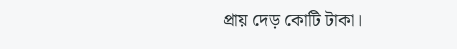প্রায় দেড় কোটি টাকা।